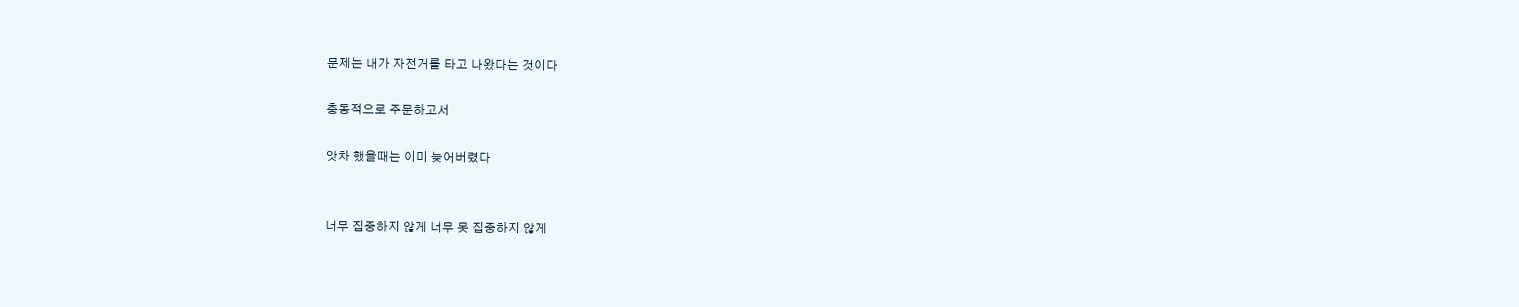문제는 내가 자전거를 타고 나왔다는 것이다

충동적으로 주문하고서

앗차 했을때는 이미 늦어버렸다


너무 집중하지 않게 너무 못 집중하지 않게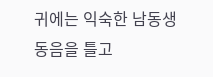귀에는 익숙한 남동생 동음을 틀고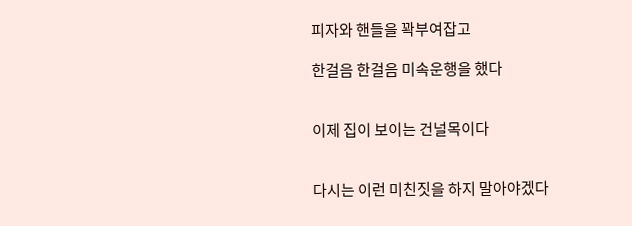피자와 핸들을 꽉부여잡고

한걸음 한걸음 미속운행을 했다


이제 집이 보이는 건널목이다


다시는 이런 미친짓을 하지 말아야겠다